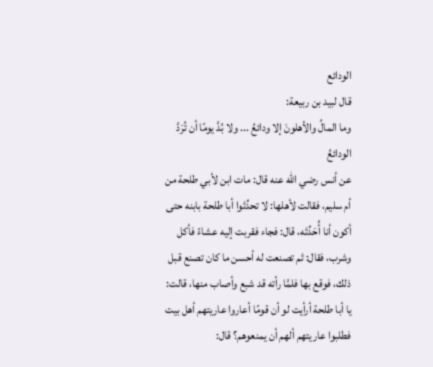الودائع
قال لبيد بن ربيعة:
وما المالُ والأهلونَ إلا ودائعُ ... ولا بُدَّ يومًا أن تُرَدَّ الودائعُ
عن أنس رضي الله عنه قال: مات ابن لأبي طلحة من أم سليم، فقالت لأهلها: لا تحدِّثوا أبا طلحة بابنه حتى أكون أنا أُحَدِّثه، قال: فجاء فقربت إليه عشاءً فأكل وشرب، فقال: ثم تصنعت له أحسن ما كان تصنع قبل ذلك، فوقع بها فلمَّا رأته قد شبع وأصاب منها، قالت: يا أبا طلحة أرأيت لو أن قومًا أعاروا عاريتهم أهل بيت فطلبوا عاريتهم ألهم أن يمنعوهم؟ قال: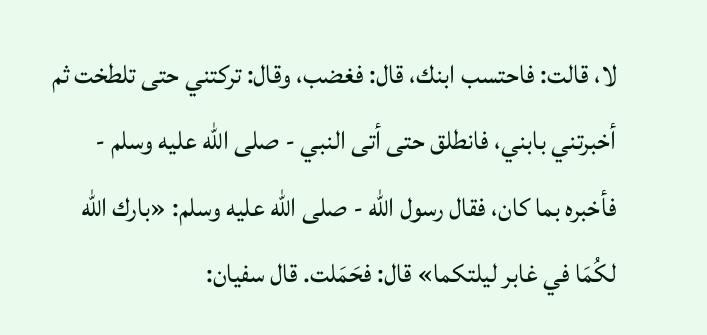لا، قالت: فاحتسب ابنك، قال: فغضب، وقال: تركتني حتى تلطخت ثم أخبرتني بابني، فانطلق حتى أتى النبي - صلى الله عليه وسلم - فأخبره بما كان، فقال رسول الله - صلى الله عليه وسلم: «بارك الله لكُمَا في غابر ليلتكما» قال: فحَمَلت. قال سفيان: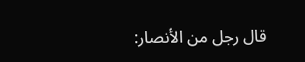قال رجل من الأنصار: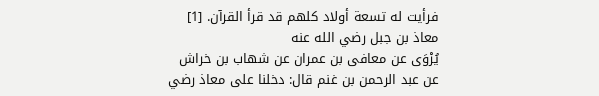فرأيت له تسعة أولاد كلهم قد قرأ القرآن. [1]
معاذ بن جبل رضي الله عنه
يُرْوَى عن معافى بن عمران عن شهاب بن خراش عن عبد الرحمن بن غنم قال: دخلنا على معاذ رضي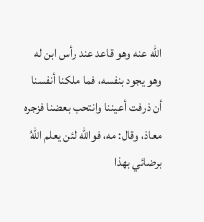الله عنه وهو قاعد عند رأس ابن له وهو يجود بنفسه، فما ملكنا أنفسنا أن ذرفت أعيننا وانتحب بعضنا فزجره معاذ، وقال: مه، فوالله لئن يعلم اللهُ برضائي بهذا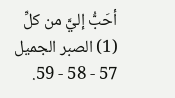أحَبُّ إليَّ من كلِّ
(1) الصبر الجميل 57 - 58 - 59.